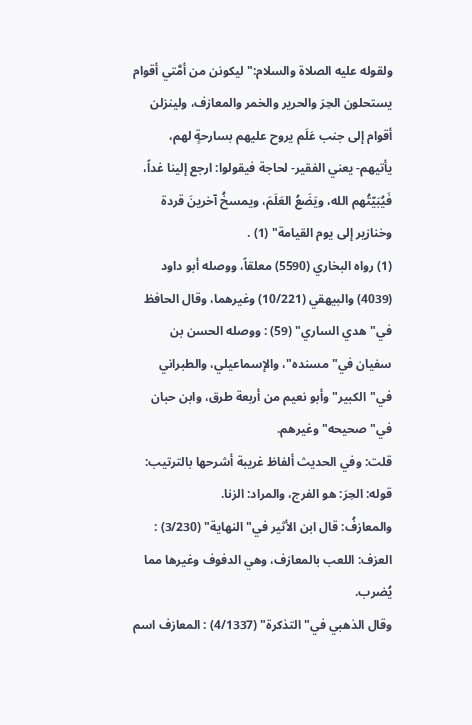ولقوله عليه الصلاة والسلام:"ليكونن من أمَّتي أقوام يستحلون الحِرَ والحرير والخمر والمعازف، ولينزلن أقوام إلى جنب عَلَم يروح عليهم بسارحةٍ لهم، يأتيهم- يعني الفقير- لحاجة فيقولوا: ارجع إلينا غداً، فَيُبَيّتُهم الله، ويَضَعُ العَلَمَ، ويمسخُ آخرينَ قردة وخنازير إلى يوم القيامة" (1) .
(1) رواه البخاري (5590) معلقاً، ووصله أبو داود (4039) والبيهقي (10/221) وغيرهما، وقال الحافظ في"هدي الساري" (59) : ووصله الحسن بن سفيان في"مسنده"، والإسماعيلي، والطبراني في"الكبير"وأبو نعيم من أربعة طرق، وابن حبان في"صحيحه"وغيرهم.
قلت: وفي الحديث ألفاظ غريبة أشرحها بالترتيب: قوله: الحِرَ: هو الفرج، والمراد: الزنا.
والمعازفُ: قال ابن الأثير في"النهاية" (3/230) : العزف: اللعب بالمعازف، وهي الدفوف وغيرها مما يُضرب.
وقال الذهبي في"التذكرة" (4/1337) : المعازف اسم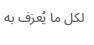لكل ما يُعزف به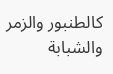كالطنبور والزمر والشبابة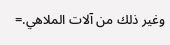وغير ذلك من آلات الملاهي.=